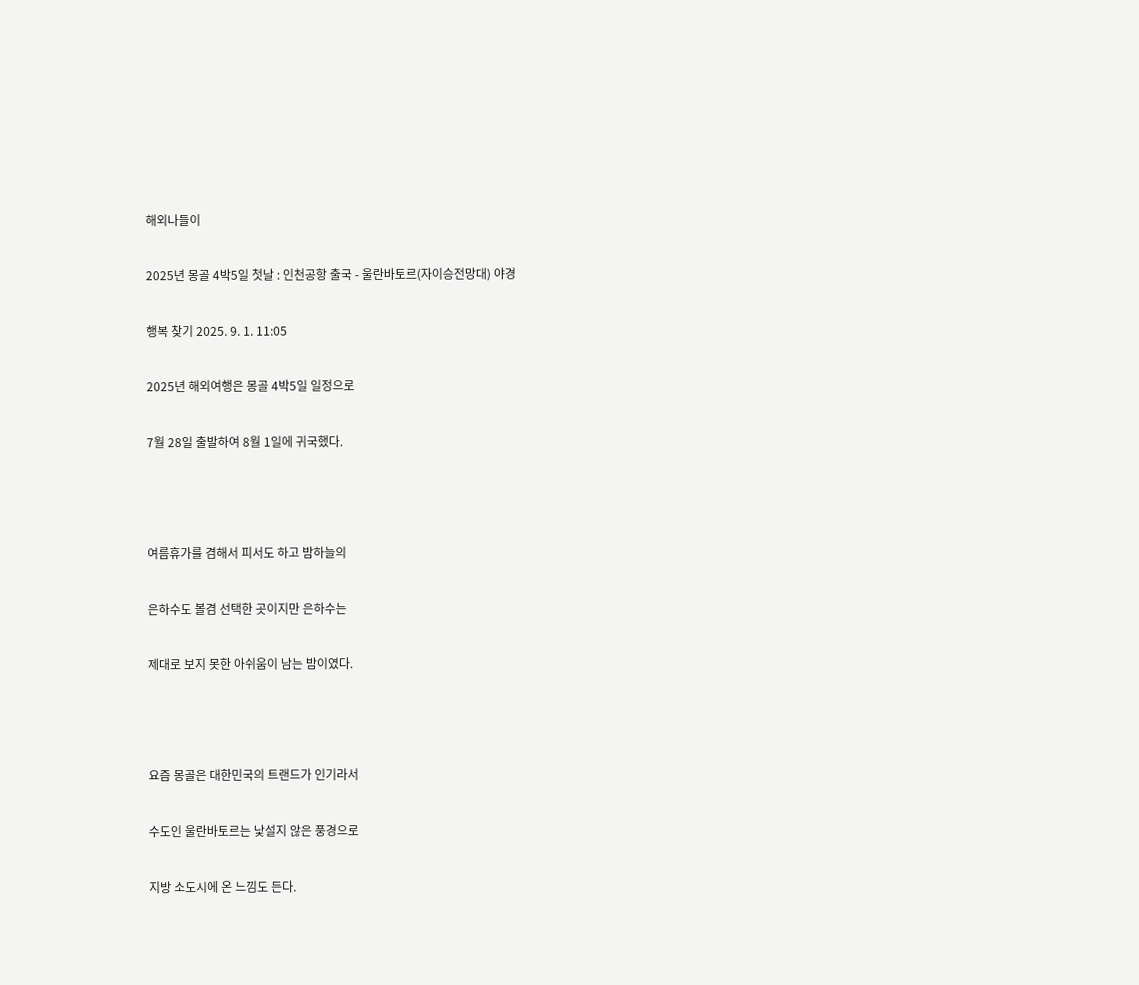해외나들이

2025년 몽골 4박5일 첫날 : 인천공항 출국 - 울란바토르(자이승전망대) 야경

행복 찾기 2025. 9. 1. 11:05

2025년 해외여행은 몽골 4박5일 일정으로

7월 28일 출발하여 8월 1일에 귀국했다.



여름휴가를 겸해서 피서도 하고 밤하늘의

은하수도 볼겸 선택한 곳이지만 은하수는

제대로 보지 못한 아쉬움이 남는 밤이였다.



요즘 몽골은 대한민국의 트랜드가 인기라서

수도인 울란바토르는 낯설지 않은 풍경으로

지방 소도시에 온 느낌도 든다.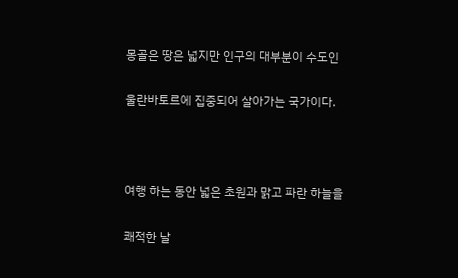몽골은 땅은 넓지만 인구의 대부분이 수도인

울란바토르에 집중되어 살아가는 국가이다.



여행 하는 동안 넓은 초원과 맑고 파란 하늘을

쾌적한 날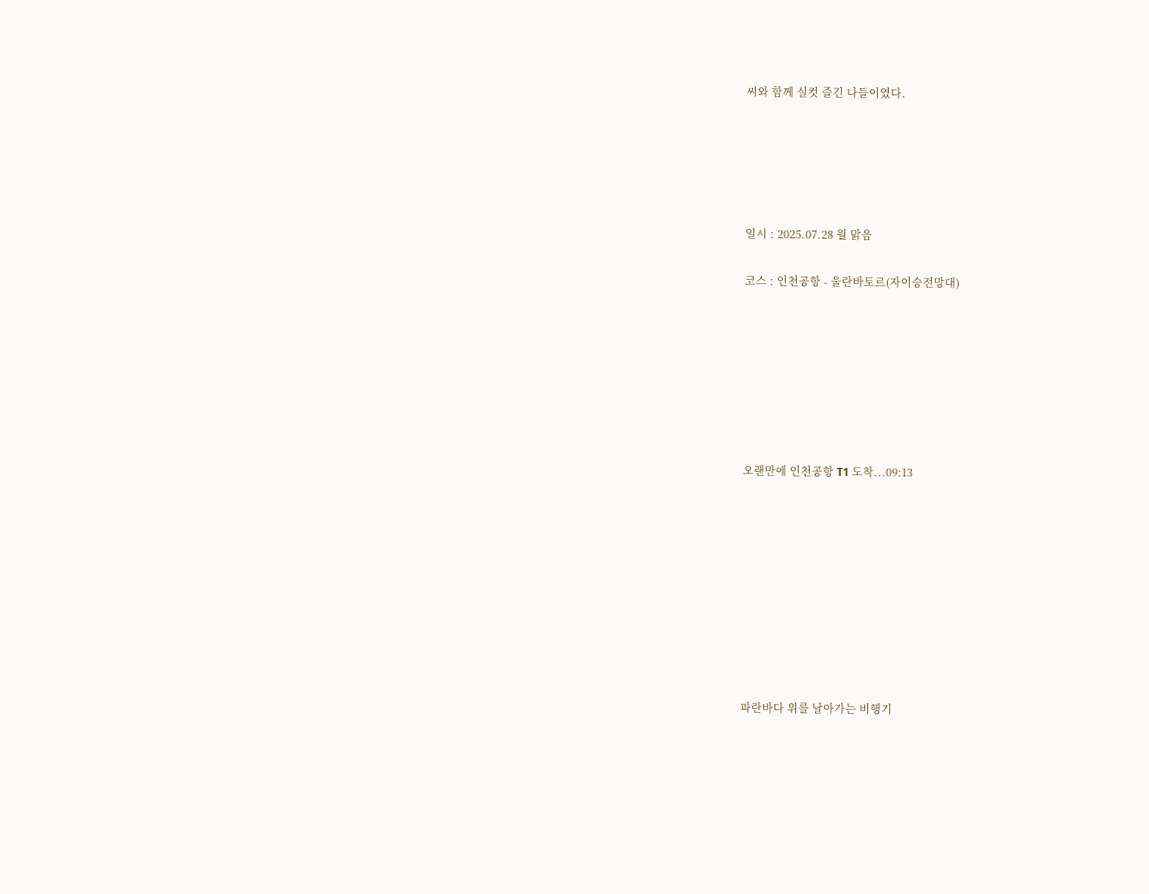씨와 함께 실컷 즐긴 나들이였다.





일시 : 2025.07.28 월 맑음

코스 : 인천공항 - 울란바토르(자이승전망대)







오랜만에 인천공항 T1 도착...09:13









파란바다 위를 날아가는 비행기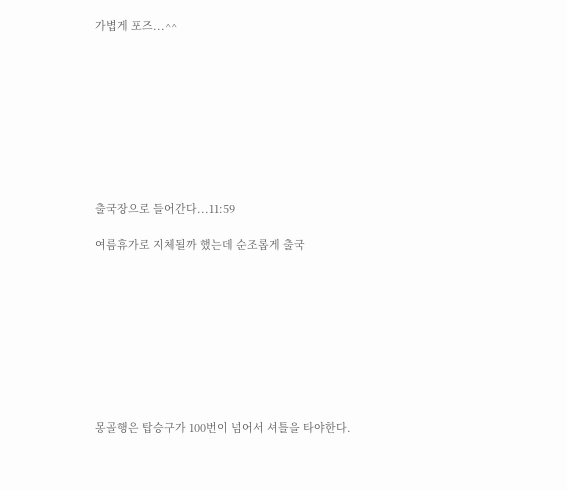가볍게 포즈...^^









출국장으로 들어간다...11:59

여름휴가로 지체될까 했는데 순조롭게 출국









몽골행은 탑승구가 100번이 넘어서 셔틀을 타야한다.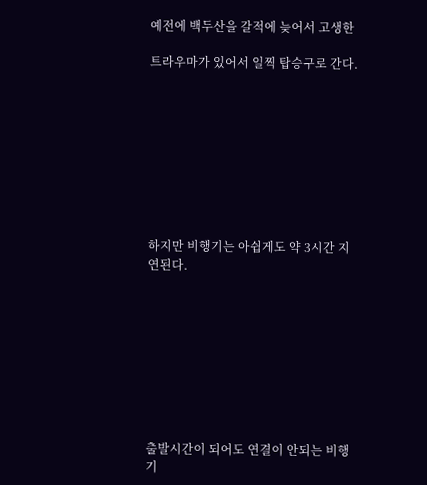예전에 백두산을 갈적에 늦어서 고생한

트라우마가 있어서 일찍 탑승구로 간다.









하지만 비행기는 아쉽게도 약 3시간 지연된다.









출발시간이 되어도 연결이 안되는 비행기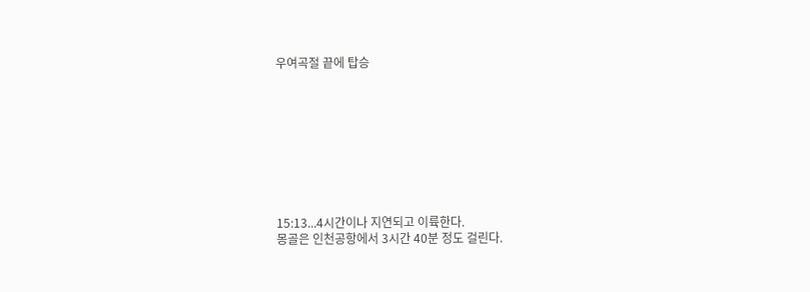우여곡절 끝에 탑승









15:13...4시간이나 지연되고 이륙한다.
몽골은 인천공항에서 3시간 40분 정도 걸린다.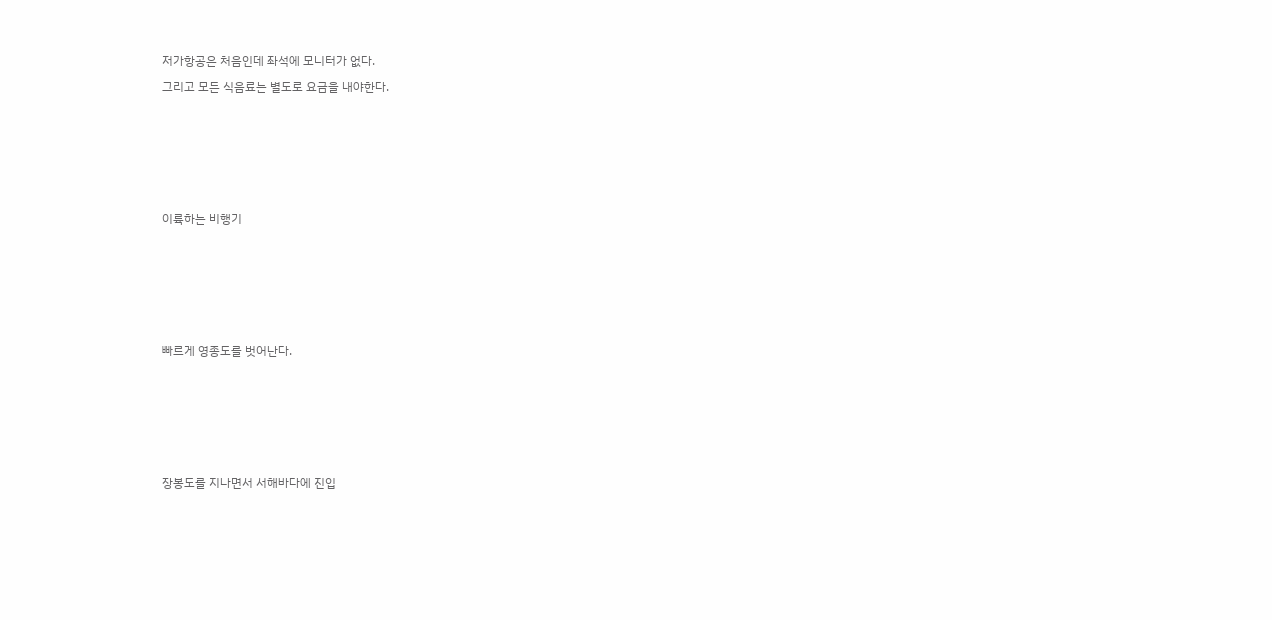저가항공은 처음인데 좌석에 모니터가 없다.

그리고 모든 식음료는 별도로 요금을 내야한다.









이륙하는 비행기









빠르게 영종도를 벗어난다.









장봉도를 지나면서 서해바다에 진입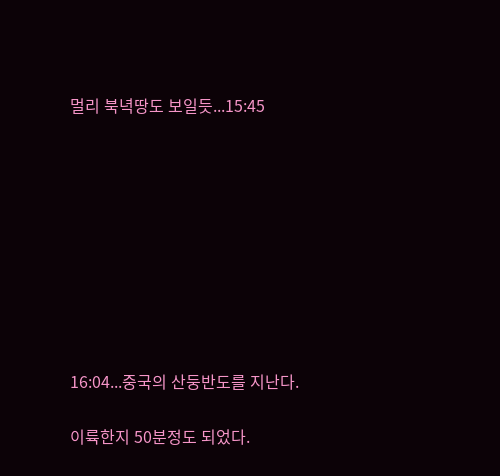멀리 북녁땅도 보일듯...15:45









16:04...중국의 산둥반도를 지난다.

이륙한지 50분정도 되었다.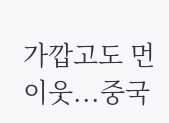가깝고도 먼 이웃...중국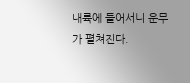내륙에 들어서니 운무가 펼쳐진다.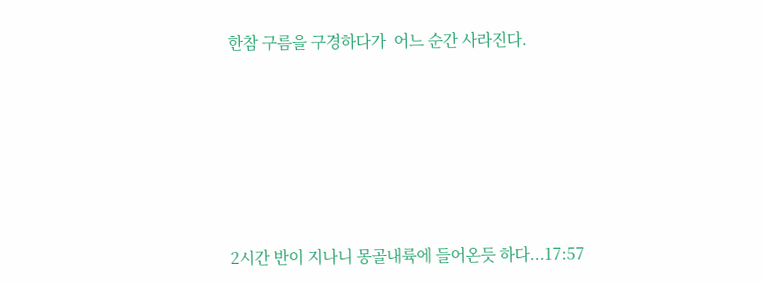한참 구름을 구경하다가  어느 순간 사라진다.









2시간 반이 지나니 몽골내륙에 들어온듯 하다...17:57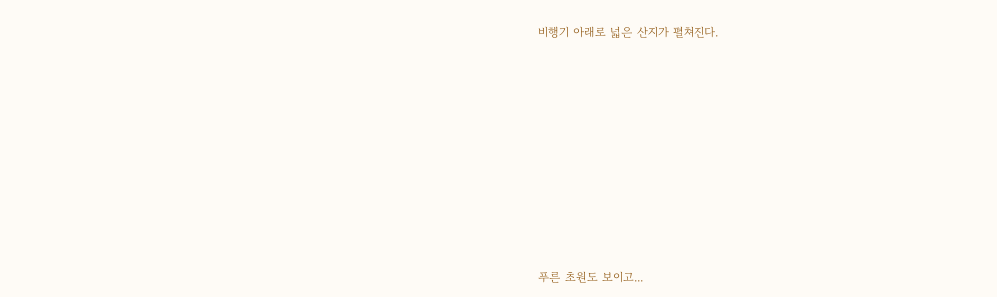비행기 아래로 넓은 산지가 펼쳐진다.









푸른 초원도 보이고...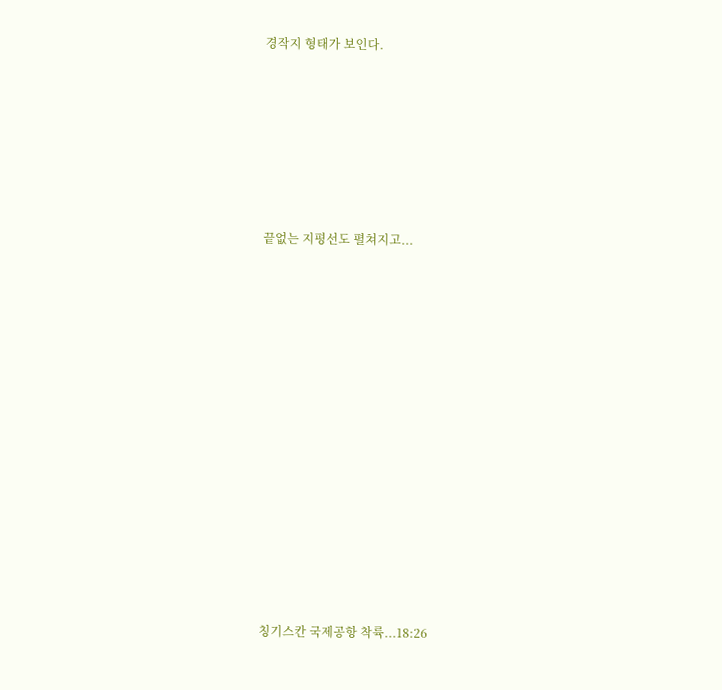경작지 형태가 보인다.









끝없는 지평선도 펼쳐지고...



















칭기스칸 국제공항 착륙...18:26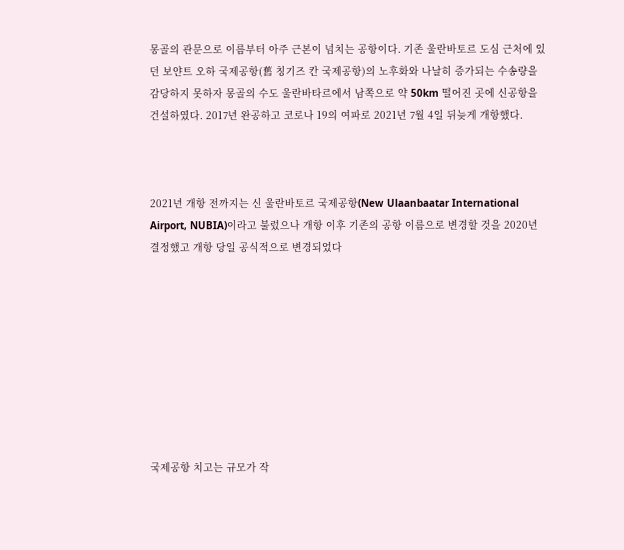몽골의 관문으로 이름부터 아주 근본이 넘치는 공항이다. 기존 울란바토르 도심 근처에 있던 보얀트 오하 국제공항(舊 칭기즈 칸 국제공항)의 노후화와 나날히 증가되는 수송량을 감당하지 못하자 몽골의 수도 울란바타르에서 남쪽으로 약 50km 떨어진 곳에 신공항을 건설하였다. 2017년 완공하고 코로나 19의 여파로 2021년 7월 4일 뒤늦게 개항했다.



2021년 개항 전까지는 신 울란바토르 국제공항(New Ulaanbaatar International Airport, NUBIA)이라고 불렀으나 개항 이후 기존의 공항 이름으로 변경할 것을 2020년 결정했고 개항 당일 공식적으로 변경되었다









국제공항 치고는 규모가 작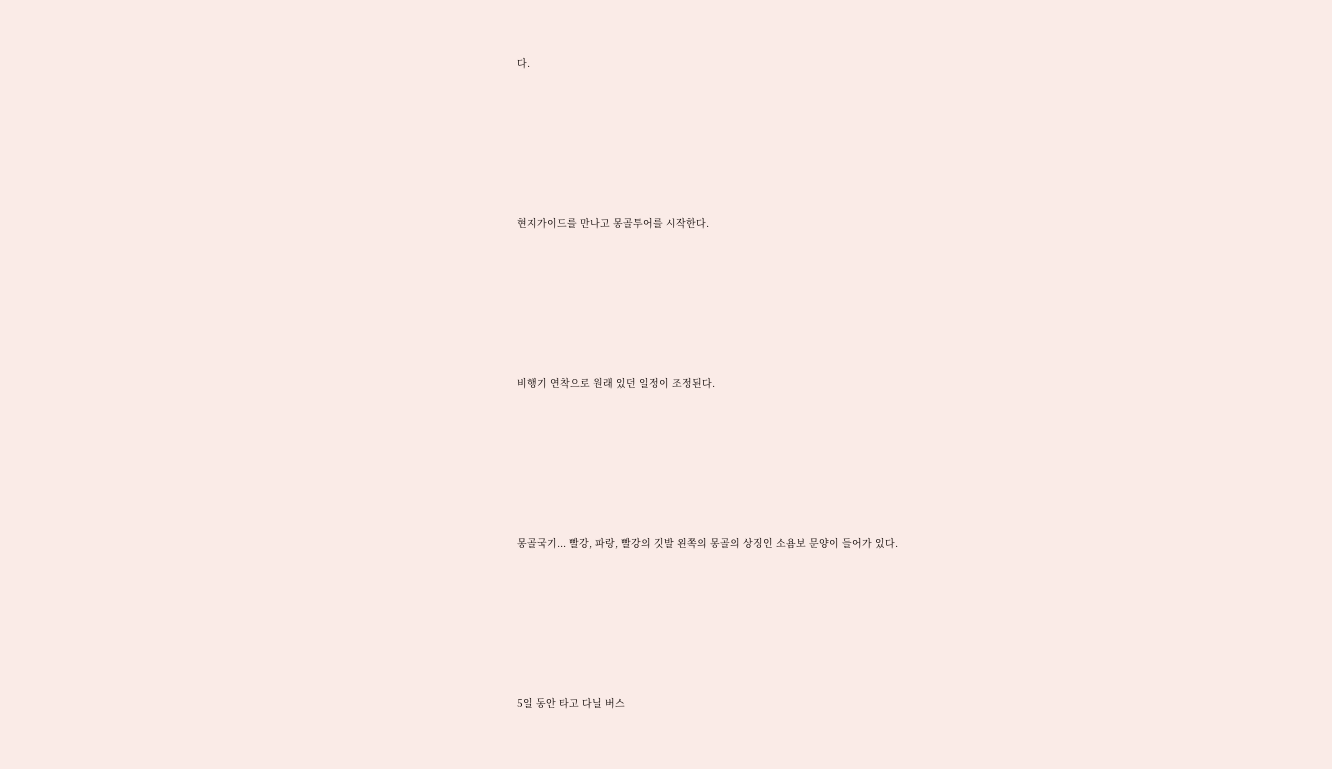다.









현지가이드를 만나고 몽골투어를 시작한다.









비행기 연착으로 원래 있던 일정이 조정된다.









몽골국기... 빨강, 파랑, 빨강의 깃발 왼쪽의 몽골의 상징인 소욤보 문양이 들어가 있다.









5일 동안 타고 다닐 버스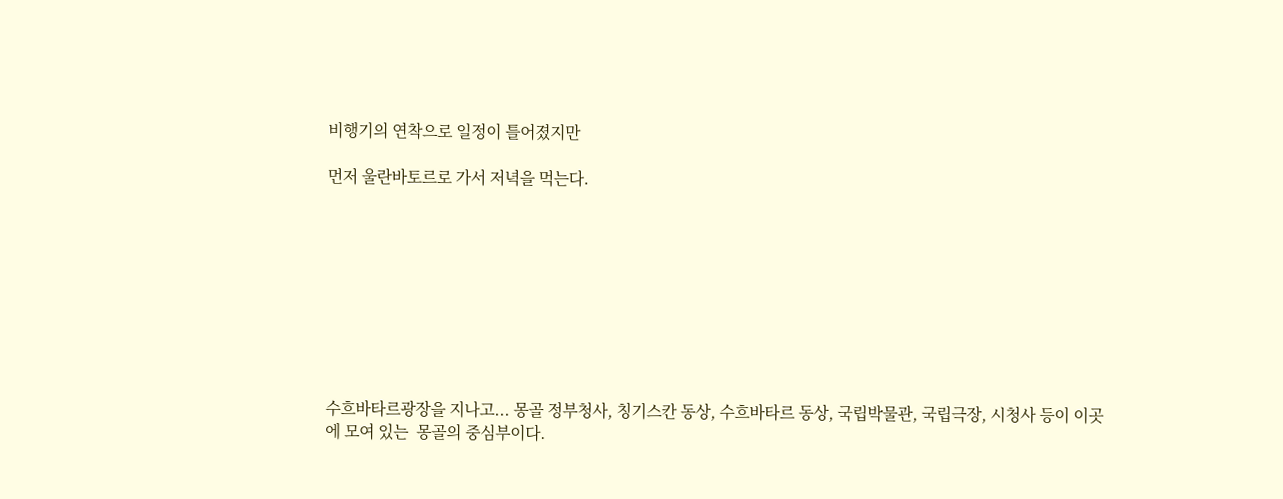비행기의 연착으로 일정이 틀어졌지만

먼저 울란바토르로 가서 저녁을 먹는다.









수흐바타르광장을 지나고... 몽골 정부청사, 칭기스칸 동상, 수흐바타르 동상, 국립박물관, 국립극장, 시청사 등이 이곳에 모여 있는  몽골의 중심부이다.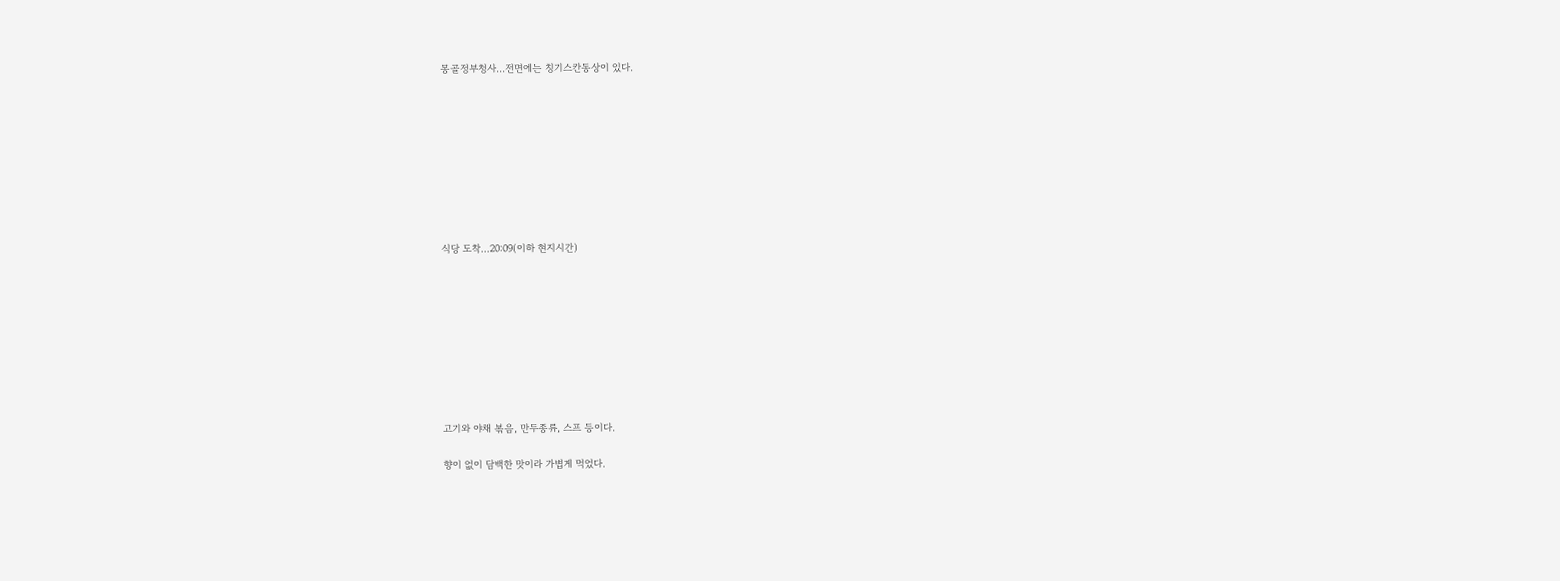몽골정부청사...전면에는 칭기스칸동상이 있다.









식당 도착...20:09(이하 현지시간)









고기와 야채 볶음, 만두종류, 스프 등이다.

향이 없이 담백한 맛이라 가볍게 먹었다.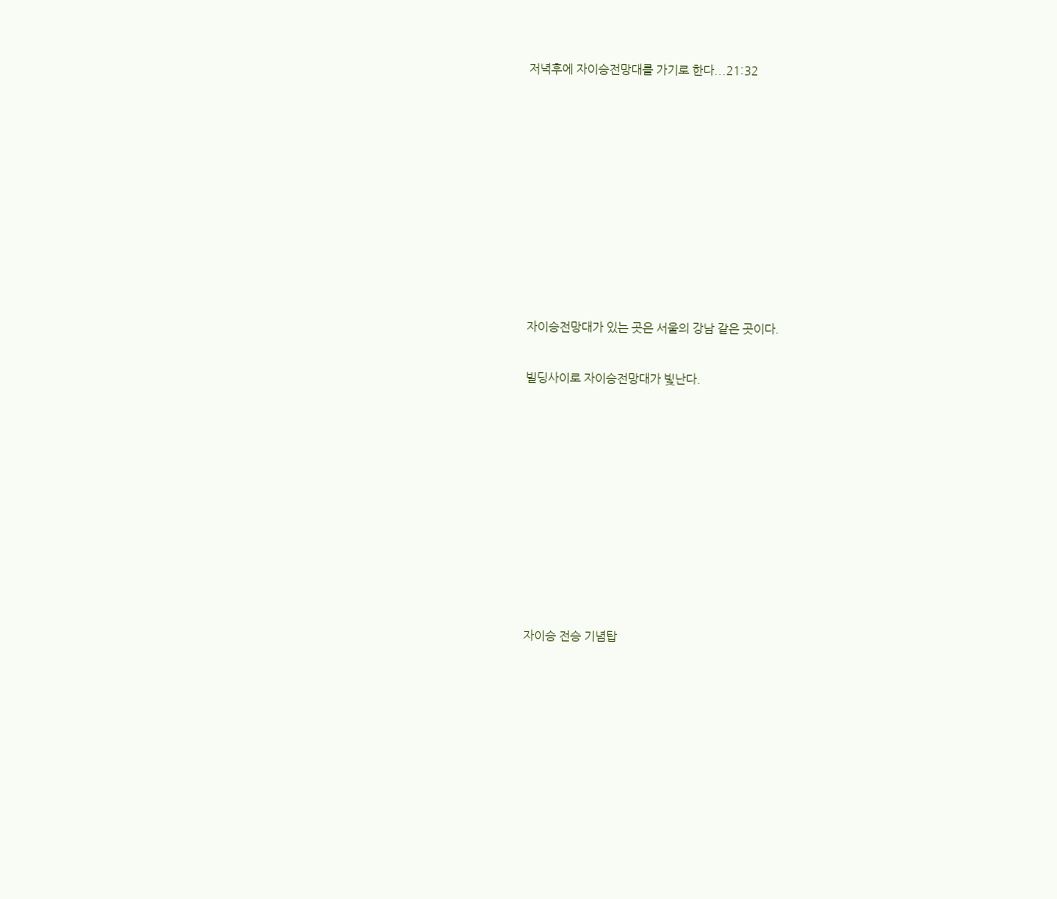저녁후에 자이승전망대를 가기로 한다...21:32









자이승전망대가 있는 곳은 서울의 강남 같은 곳이다.

빌딩사이로 자이승전망대가 빛난다.









자이승 전승 기념탑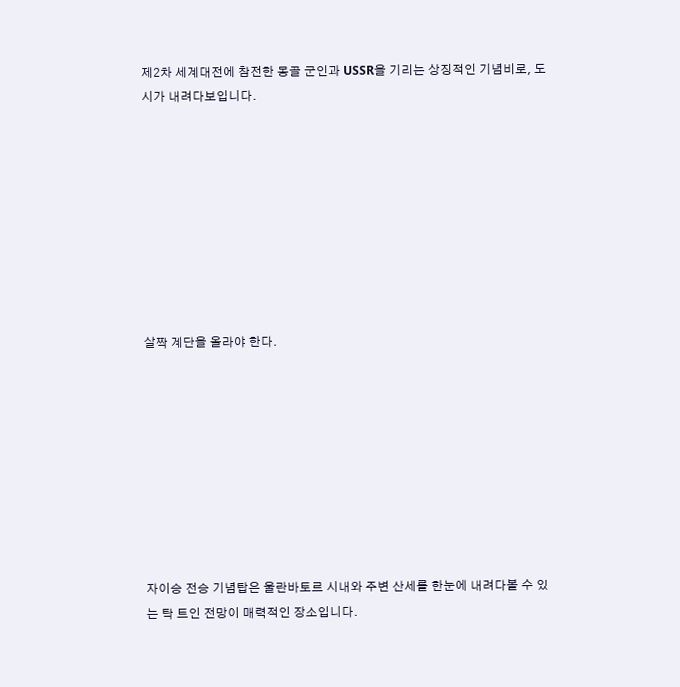제2차 세계대전에 참전한 몽골 군인과 USSR을 기리는 상징적인 기념비로, 도시가 내려다보입니다.









살짝 계단을 올라야 한다.









자이승 전승 기념탑은 울란바토르 시내와 주변 산세를 한눈에 내려다볼 수 있는 탁 트인 전망이 매력적인 장소입니다.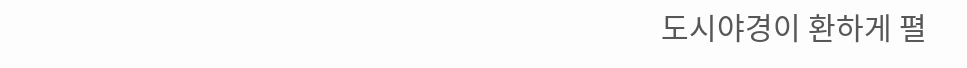도시야경이 환하게 펼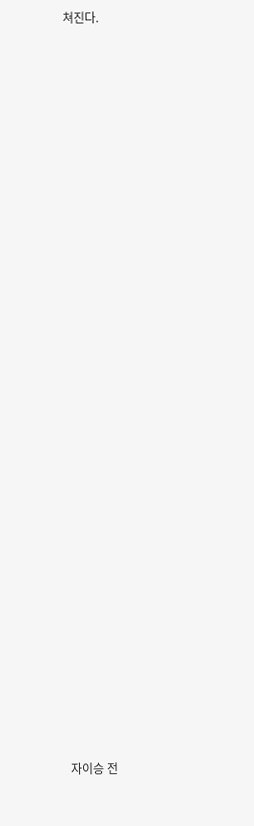쳐진다.







































자이승 전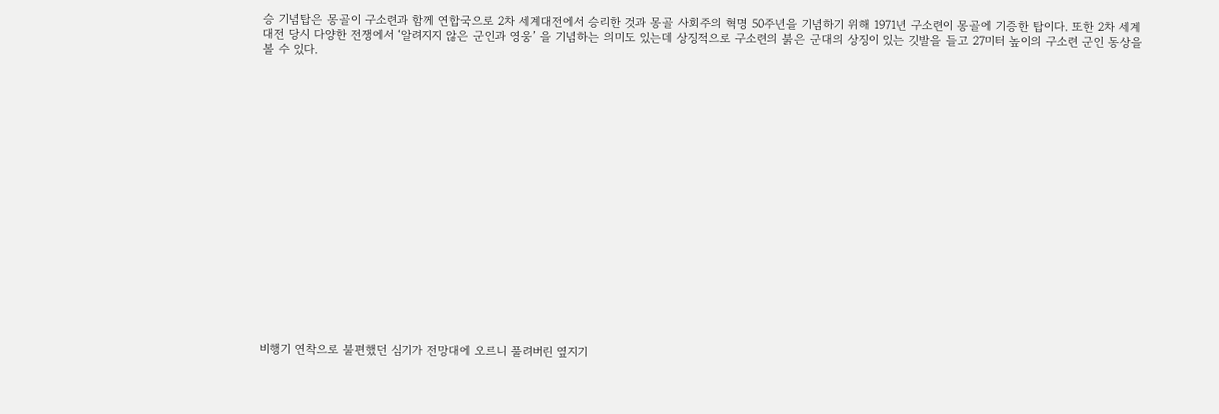승 기념탑은 몽골이 구소련과 함께 연합국으로 2차 세계대전에서 승리한 것과 몽골 사회주의 혁명 50주년을 기념하기 위해 1971년 구소련이 몽골에 기증한 탑이다. 또한 2차 세계대전 당시 다양한 전쟁에서 ‘알려지지 않은 군인과 영웅’ 을 기념하는 의미도 있는데 상징적으로 구소련의 붉은 군대의 상징이 있는 깃발을 들고 27미터 높이의 구소련 군인 동상을 볼 수 있다.



















비행기 연착으로 불편했던 심기가 전망대에 오르니 풀려버린 옆지기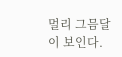멀리 그믐달이 보인다.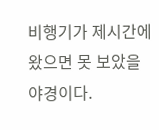비행기가 제시간에 왔으면 못 보았을 야경이다.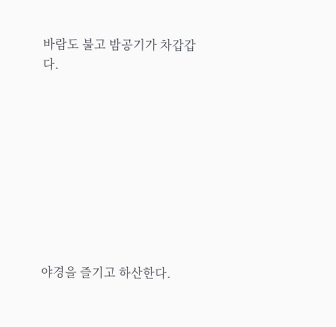바람도 불고 밤공기가 차갑갑다.









야경을 즐기고 하산한다.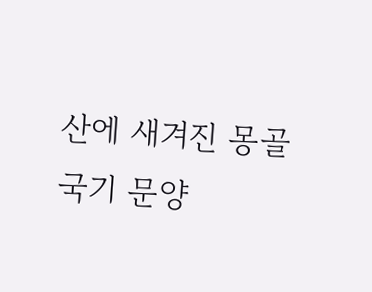산에 새겨진 몽골 국기 문양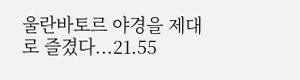울란바토르 야경을 제대로 즐겼다...21.55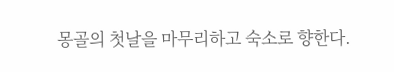몽골의 첫날을 마무리하고 숙소로 향한다.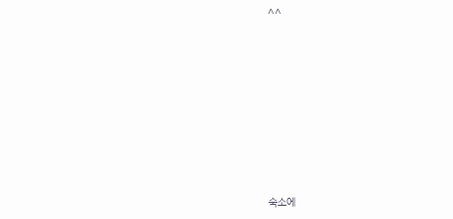^^









숙소에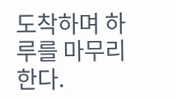도착하며 하루를 마무리한다.